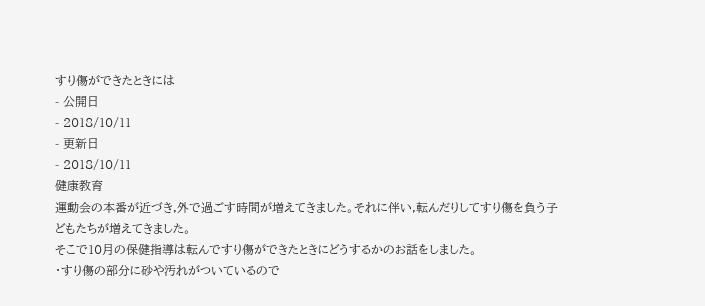すり傷ができたときには
- 公開日
- 2018/10/11
- 更新日
- 2018/10/11
健康教育
運動会の本番が近づき,外で過ごす時間が増えてきました。それに伴い,転んだりしてすり傷を負う子どもたちが増えてきました。
そこで10月の保健指導は転んですり傷ができたときにどうするかのお話をしました。
・すり傷の部分に砂や汚れがついているので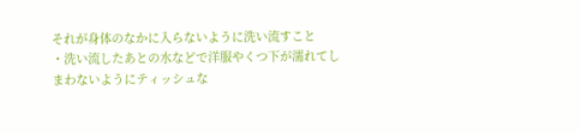それが身体のなかに入らないように洗い流すこと
・洗い流したあとの水などで洋服やくつ下が濡れてしまわないようにティッシュな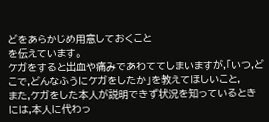どをあらかじめ用意しておくこと
を伝えています。
ケガをすると出血や痛みであわててしまいますが,「いつ,どこで,どんなふうにケガをしたか」を教えてほしいこと,
また,ケガをした本人が説明できず状況を知っているときには,本人に代わっ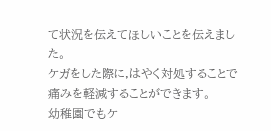て状況を伝えてほしいことを伝えました。
ケガをした際に,はやく対処することで痛みを軽減することができます。
幼稚園でもケ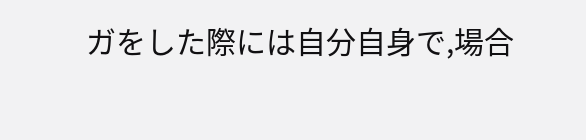ガをした際には自分自身で,場合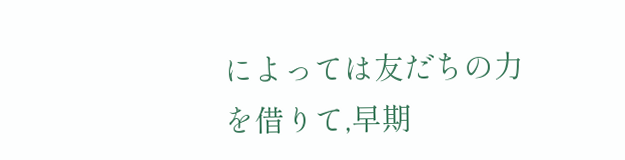によっては友だちの力を借りて,早期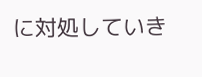に対処していき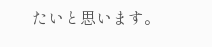たいと思います。